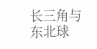长三角与东北球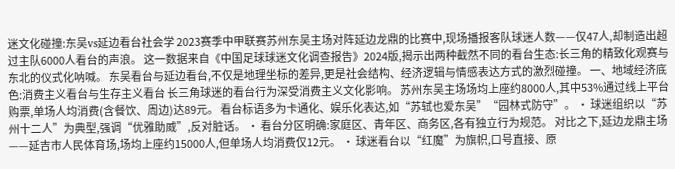迷文化碰撞:东吴vs延边看台社会学 2023赛季中甲联赛苏州东吴主场对阵延边龙鼎的比赛中,现场播报客队球迷人数——仅47人,却制造出超过主队6000人看台的声浪。 这一数据来自《中国足球球迷文化调查报告》2024版,揭示出两种截然不同的看台生态:长三角的精致化观赛与东北的仪式化呐喊。 东吴看台与延边看台,不仅是地理坐标的差异,更是社会结构、经济逻辑与情感表达方式的激烈碰撞。 一、地域经济底色:消费主义看台与生存主义看台 长三角球迷的看台行为深受消费主义文化影响。 苏州东吴主场场均上座约8000人,其中53%通过线上平台购票,单场人均消费(含餐饮、周边)达89元。 看台标语多为卡通化、娱乐化表达,如“苏轼也爱东吴”“园林式防守”。 · 球迷组织以“苏州十二人”为典型,强调“优雅助威”,反对脏话。 · 看台分区明确:家庭区、青年区、商务区,各有独立行为规范。 对比之下,延边龙鼎主场——延吉市人民体育场,场均上座约15000人,但单场人均消费仅12元。 · 球迷看台以“红魔”为旗帜,口号直接、原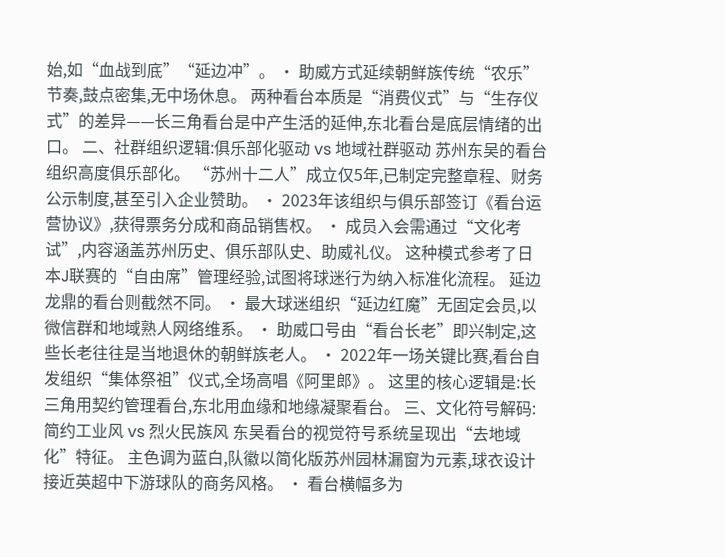始,如“血战到底”“延边冲”。 · 助威方式延续朝鲜族传统“农乐”节奏,鼓点密集,无中场休息。 两种看台本质是“消费仪式”与“生存仪式”的差异——长三角看台是中产生活的延伸,东北看台是底层情绪的出口。 二、社群组织逻辑:俱乐部化驱动 vs 地域社群驱动 苏州东吴的看台组织高度俱乐部化。 “苏州十二人”成立仅5年,已制定完整章程、财务公示制度,甚至引入企业赞助。 · 2023年该组织与俱乐部签订《看台运营协议》,获得票务分成和商品销售权。 · 成员入会需通过“文化考试”,内容涵盖苏州历史、俱乐部队史、助威礼仪。 这种模式参考了日本J联赛的“自由席”管理经验,试图将球迷行为纳入标准化流程。 延边龙鼎的看台则截然不同。 · 最大球迷组织“延边红魔”无固定会员,以微信群和地域熟人网络维系。 · 助威口号由“看台长老”即兴制定,这些长老往往是当地退休的朝鲜族老人。 · 2022年一场关键比赛,看台自发组织“集体祭祖”仪式,全场高唱《阿里郎》。 这里的核心逻辑是:长三角用契约管理看台,东北用血缘和地缘凝聚看台。 三、文化符号解码:简约工业风 vs 烈火民族风 东吴看台的视觉符号系统呈现出“去地域化”特征。 主色调为蓝白,队徽以简化版苏州园林漏窗为元素,球衣设计接近英超中下游球队的商务风格。 · 看台横幅多为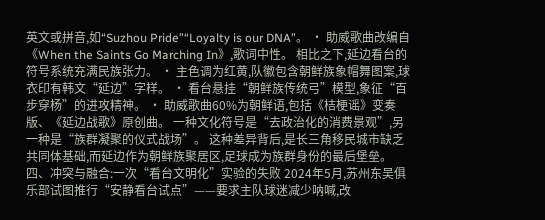英文或拼音,如“Suzhou Pride”“Loyalty is our DNA”。 · 助威歌曲改编自《When the Saints Go Marching In》,歌词中性。 相比之下,延边看台的符号系统充满民族张力。 · 主色调为红黄,队徽包含朝鲜族象帽舞图案,球衣印有韩文“延边”字样。 · 看台悬挂“朝鲜族传统弓”模型,象征“百步穿杨”的进攻精神。 · 助威歌曲60%为朝鲜语,包括《桔梗谣》变奏版、《延边战歌》原创曲。 一种文化符号是“去政治化的消费景观”,另一种是“族群凝聚的仪式战场”。 这种差异背后,是长三角移民城市缺乏共同体基础,而延边作为朝鲜族聚居区,足球成为族群身份的最后堡垒。 四、冲突与融合:一次“看台文明化”实验的失败 2024年5月,苏州东吴俱乐部试图推行“安静看台试点”——要求主队球迷减少呐喊,改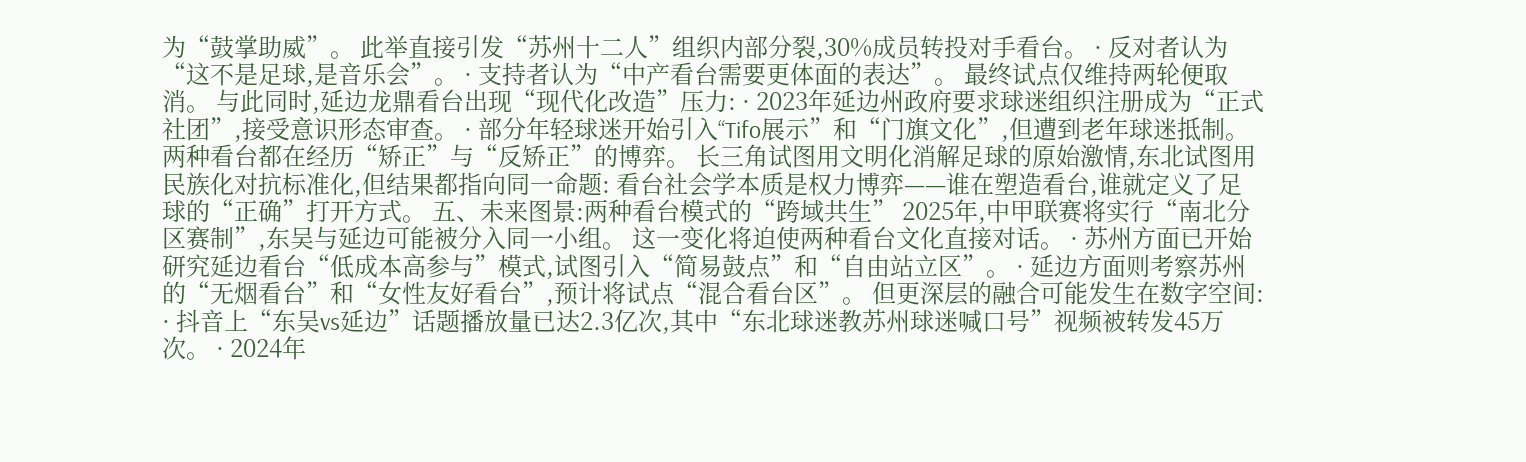为“鼓掌助威”。 此举直接引发“苏州十二人”组织内部分裂,30%成员转投对手看台。 · 反对者认为“这不是足球,是音乐会”。 · 支持者认为“中产看台需要更体面的表达”。 最终试点仅维持两轮便取消。 与此同时,延边龙鼎看台出现“现代化改造”压力: · 2023年延边州政府要求球迷组织注册成为“正式社团”,接受意识形态审查。 · 部分年轻球迷开始引入“Tifo展示”和“门旗文化”,但遭到老年球迷抵制。 两种看台都在经历“矫正”与“反矫正”的博弈。 长三角试图用文明化消解足球的原始激情,东北试图用民族化对抗标准化,但结果都指向同一命题: 看台社会学本质是权力博弈——谁在塑造看台,谁就定义了足球的“正确”打开方式。 五、未来图景:两种看台模式的“跨域共生” 2025年,中甲联赛将实行“南北分区赛制”,东吴与延边可能被分入同一小组。 这一变化将迫使两种看台文化直接对话。 · 苏州方面已开始研究延边看台“低成本高参与”模式,试图引入“简易鼓点”和“自由站立区”。 · 延边方面则考察苏州的“无烟看台”和“女性友好看台”,预计将试点“混合看台区”。 但更深层的融合可能发生在数字空间: · 抖音上“东吴vs延边”话题播放量已达2.3亿次,其中“东北球迷教苏州球迷喊口号”视频被转发45万次。 · 2024年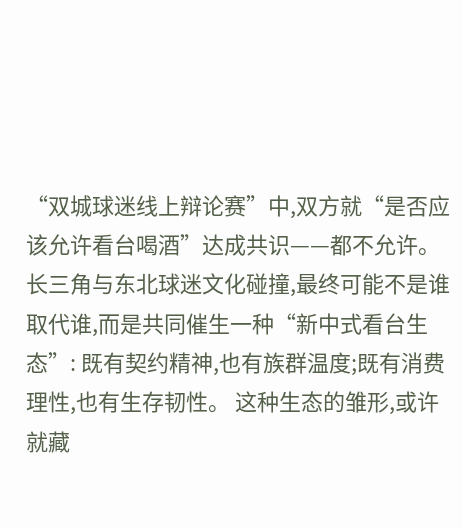“双城球迷线上辩论赛”中,双方就“是否应该允许看台喝酒”达成共识——都不允许。 长三角与东北球迷文化碰撞,最终可能不是谁取代谁,而是共同催生一种“新中式看台生态”: 既有契约精神,也有族群温度;既有消费理性,也有生存韧性。 这种生态的雏形,或许就藏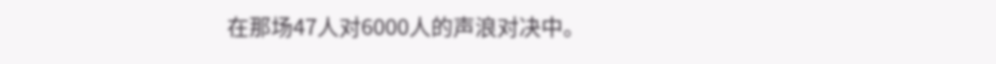在那场47人对6000人的声浪对决中。